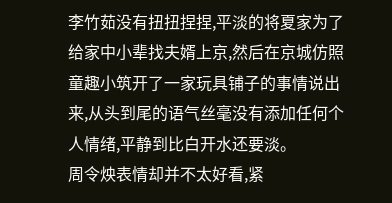李竹茹没有扭扭捏捏,平淡的将夏家为了给家中小辈找夫婿上京,然后在京城仿照童趣小筑开了一家玩具铺子的事情说出来,从头到尾的语气丝毫没有添加任何个人情绪,平静到比白开水还要淡。
周令炴表情却并不太好看,紧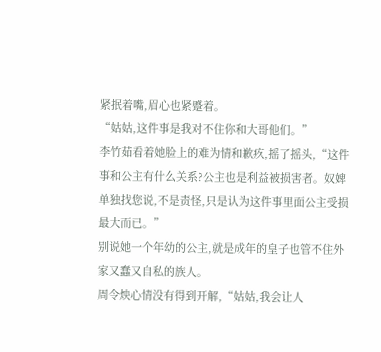紧抿着嘴,眉心也紧蹙着。
“姑姑,这件事是我对不住你和大哥他们。”
李竹茹看着她脸上的难为情和歉疚,摇了摇头,“这件事和公主有什么关系?公主也是利益被损害者。奴婢单独找您说,不是责怪,只是认为这件事里面公主受损最大而已。”
别说她一个年幼的公主,就是成年的皇子也管不住外家又蠢又自私的族人。
周令炴心情没有得到开解,“姑姑,我会让人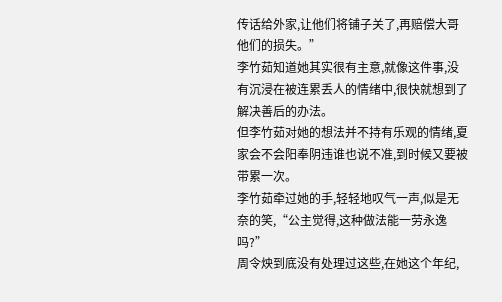传话给外家,让他们将铺子关了,再赔偿大哥他们的损失。”
李竹茹知道她其实很有主意,就像这件事,没有沉浸在被连累丢人的情绪中,很快就想到了解决善后的办法。
但李竹茹对她的想法并不持有乐观的情绪,夏家会不会阳奉阴违谁也说不准,到时候又要被带累一次。
李竹茹牵过她的手,轻轻地叹气一声,似是无奈的笑,“公主觉得,这种做法能一劳永逸吗?”
周令炴到底没有处理过这些,在她这个年纪,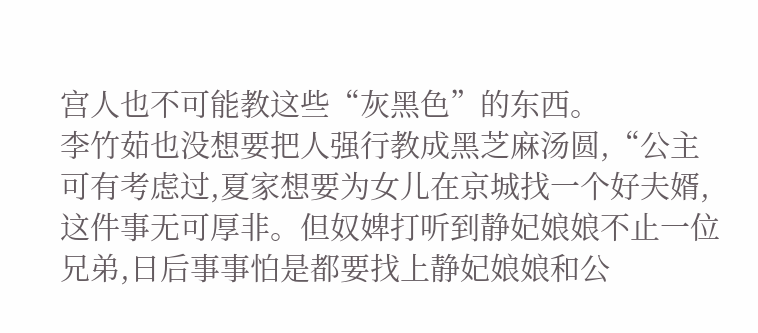宫人也不可能教这些“灰黑色”的东西。
李竹茹也没想要把人强行教成黑芝麻汤圆,“公主可有考虑过,夏家想要为女儿在京城找一个好夫婿,这件事无可厚非。但奴婢打听到静妃娘娘不止一位兄弟,日后事事怕是都要找上静妃娘娘和公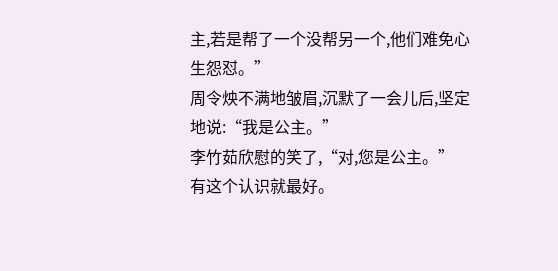主,若是帮了一个没帮另一个,他们难免心生怨怼。”
周令炴不满地皱眉,沉默了一会儿后,坚定地说:“我是公主。”
李竹茹欣慰的笑了,“对,您是公主。”
有这个认识就最好。